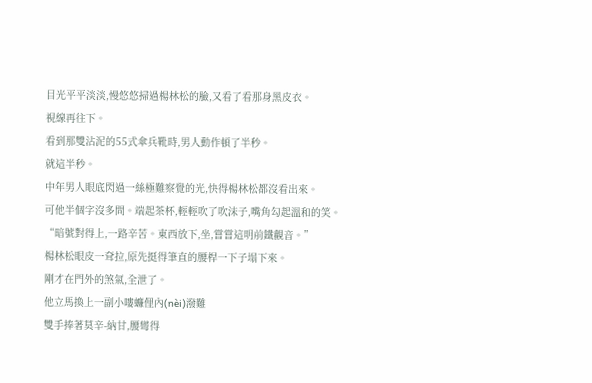目光平平淡淡,慢悠悠掃過楊林松的臉,又看了看那身黑皮衣。
視線再往下。
看到那雙沾泥的55式傘兵靴時,男人動作頓了半秒。
就這半秒。
中年男人眼底閃過一絲極難察覺的光,快得楊林松都沒看出來。
可他半個字沒多問。端起茶杯,輕輕吹了吹沫子,嘴角勾起溫和的笑。
“暗號對得上,一路辛苦。東西放下,坐,嘗嘗這明前鐵觀音。”
楊林松眼皮一耷拉,原先挺得筆直的腰桿一下子塌下來。
剛才在門外的煞氣,全泄了。
他立馬換上一副小嘍蠊俚內(nèi)潑難
雙手捧著莫辛-納甘,腰彎得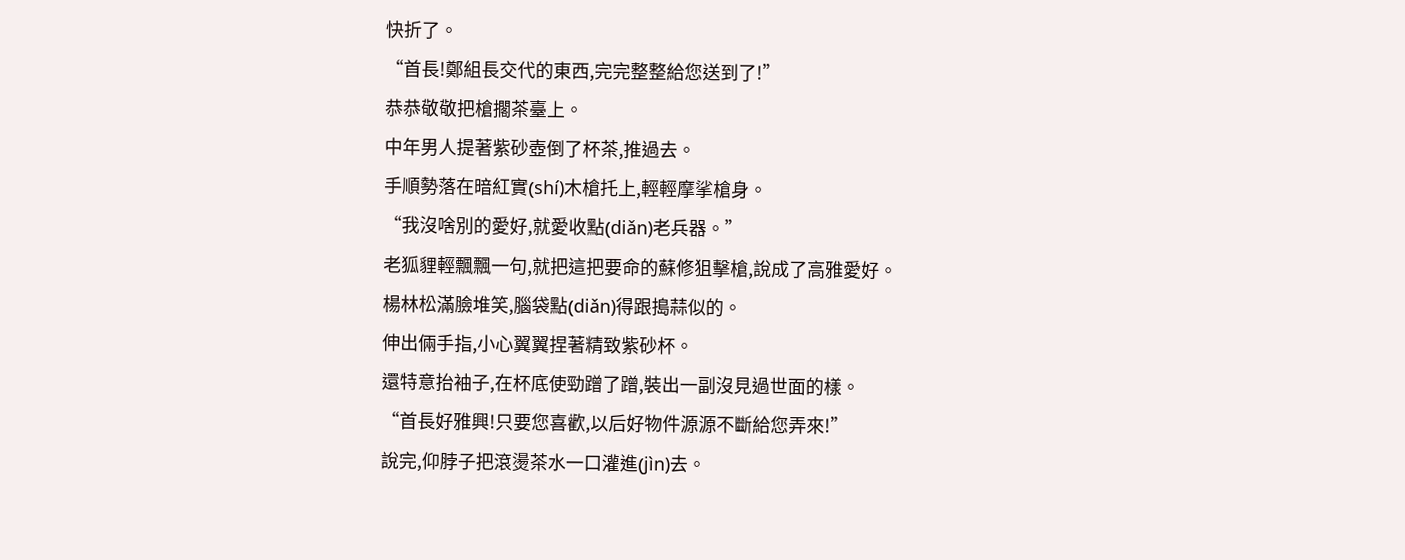快折了。
“首長!鄭組長交代的東西,完完整整給您送到了!”
恭恭敬敬把槍擱茶臺上。
中年男人提著紫砂壺倒了杯茶,推過去。
手順勢落在暗紅實(shí)木槍托上,輕輕摩挲槍身。
“我沒啥別的愛好,就愛收點(diǎn)老兵器。”
老狐貍輕飄飄一句,就把這把要命的蘇修狙擊槍,說成了高雅愛好。
楊林松滿臉堆笑,腦袋點(diǎn)得跟搗蒜似的。
伸出倆手指,小心翼翼捏著精致紫砂杯。
還特意抬袖子,在杯底使勁蹭了蹭,裝出一副沒見過世面的樣。
“首長好雅興!只要您喜歡,以后好物件源源不斷給您弄來!”
說完,仰脖子把滾燙茶水一口灌進(jìn)去。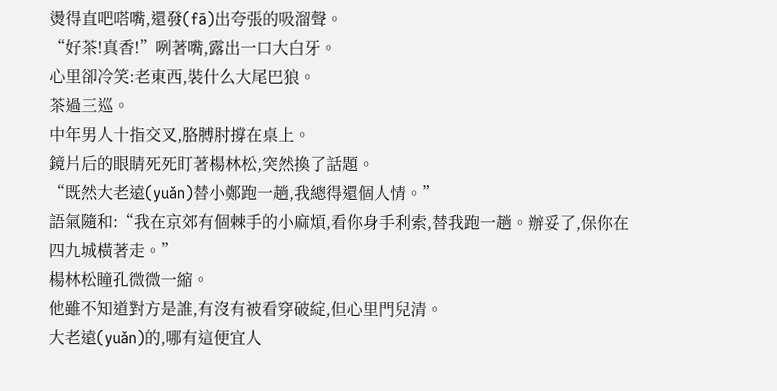燙得直吧嗒嘴,還發(fā)出夸張的吸溜聲。
“好茶!真香!”咧著嘴,露出一口大白牙。
心里卻冷笑:老東西,裝什么大尾巴狼。
茶過三巡。
中年男人十指交叉,胳膊肘撐在桌上。
鏡片后的眼睛死死盯著楊林松,突然換了話題。
“既然大老遠(yuǎn)替小鄭跑一趟,我總得還個人情。”
語氣隨和:“我在京郊有個棘手的小麻煩,看你身手利索,替我跑一趟。辦妥了,保你在四九城橫著走。”
楊林松瞳孔微微一縮。
他雖不知道對方是誰,有沒有被看穿破綻,但心里門兒清。
大老遠(yuǎn)的,哪有這便宜人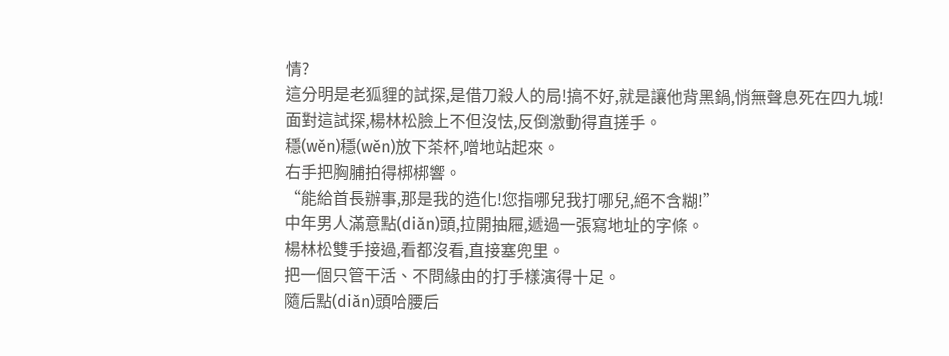情?
這分明是老狐貍的試探,是借刀殺人的局!搞不好,就是讓他背黑鍋,悄無聲息死在四九城!
面對這試探,楊林松臉上不但沒怯,反倒激動得直搓手。
穩(wěn)穩(wěn)放下茶杯,噌地站起來。
右手把胸脯拍得梆梆響。
“能給首長辦事,那是我的造化!您指哪兒我打哪兒,絕不含糊!”
中年男人滿意點(diǎn)頭,拉開抽屜,遞過一張寫地址的字條。
楊林松雙手接過,看都沒看,直接塞兜里。
把一個只管干活、不問緣由的打手樣演得十足。
隨后點(diǎn)頭哈腰后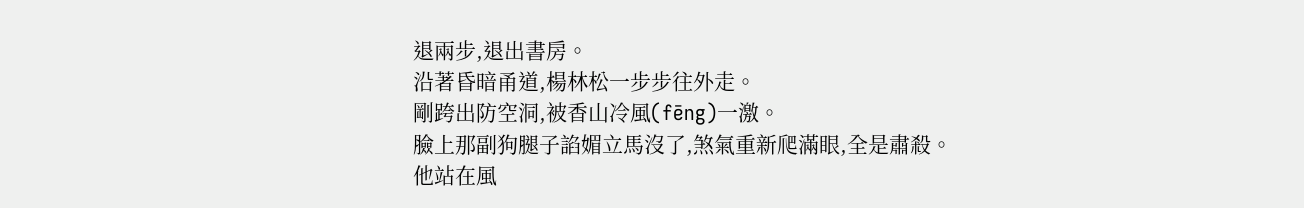退兩步,退出書房。
沿著昏暗甬道,楊林松一步步往外走。
剛跨出防空洞,被香山冷風(fēng)一激。
臉上那副狗腿子諂媚立馬沒了,煞氣重新爬滿眼,全是肅殺。
他站在風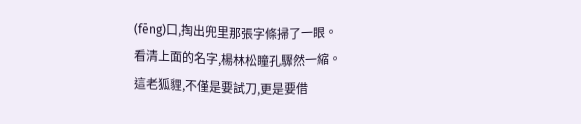(fēng)口,掏出兜里那張字條掃了一眼。
看清上面的名字,楊林松瞳孔驟然一縮。
這老狐貍,不僅是要試刀,更是要借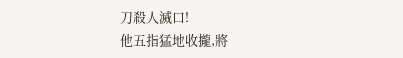刀殺人滅口!
他五指猛地收攏,將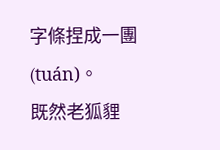字條捏成一團(tuán)。
既然老狐貍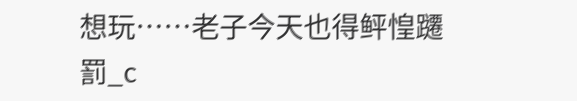想玩……老子今天也得鲆惶躚罰_c